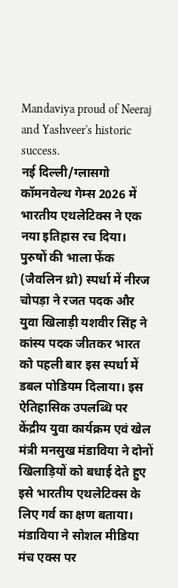Mandaviya proud of Neeraj and Yashveer's historic success.
नई दिल्ली/ग्लासगो
कॉमनवेल्थ गेम्स 2026 में भारतीय एथलेटिक्स ने एक नया इतिहास रच दिया। पुरुषों की भाला फेंक (जैवलिन थ्रो) स्पर्धा में नीरज चोपड़ा ने रजत पदक और युवा खिलाड़ी यशवीर सिंह ने कांस्य पदक जीतकर भारत को पहली बार इस स्पर्धा में डबल पोडियम दिलाया। इस ऐतिहासिक उपलब्धि पर केंद्रीय युवा कार्यक्रम एवं खेल मंत्री मनसुख मंडाविया ने दोनों खिलाड़ियों को बधाई देते हुए इसे भारतीय एथलेटिक्स के लिए गर्व का क्षण बताया।
मंडाविया ने सोशल मीडिया मंच एक्स पर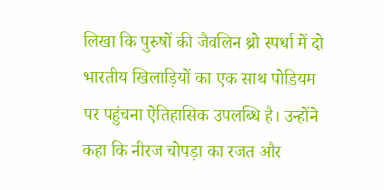लिखा कि पुरुषों की जैवलिन थ्रो स्पर्धा में दो भारतीय खिलाड़ियों का एक साथ पोडियम पर पहुंचना ऐतिहासिक उपलब्धि है। उन्होंने कहा कि नीरज चोपड़ा का रजत और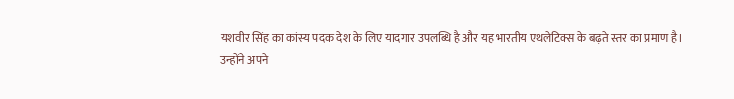यशवीर सिंह का कांस्य पदक देश के लिए यादगार उपलब्धि है और यह भारतीय एथलेटिक्स के बढ़ते स्तर का प्रमाण है।
उन्होंने अपने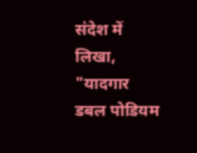संदेश में लिखा, "यादगार डबल पोडियम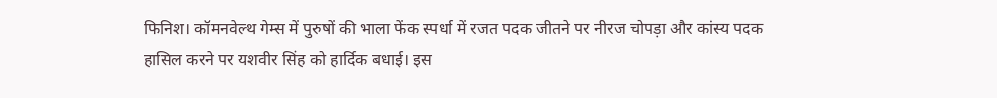फिनिश। कॉमनवेल्थ गेम्स में पुरुषों की भाला फेंक स्पर्धा में रजत पदक जीतने पर नीरज चोपड़ा और कांस्य पदक हासिल करने पर यशवीर सिंह को हार्दिक बधाई। इस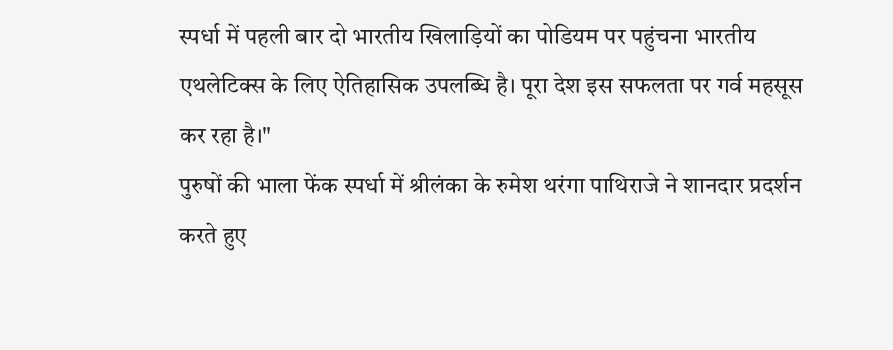स्पर्धा में पहली बार दो भारतीय खिलाड़ियों का पोडियम पर पहुंचना भारतीय एथलेटिक्स के लिए ऐतिहासिक उपलब्धि है। पूरा देश इस सफलता पर गर्व महसूस कर रहा है।"
पुरुषों की भाला फेंक स्पर्धा में श्रीलंका के रुमेश थरंगा पाथिराजे ने शानदार प्रदर्शन करते हुए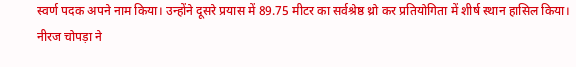स्वर्ण पदक अपने नाम किया। उन्होंने दूसरे प्रयास में 89.75 मीटर का सर्वश्रेष्ठ थ्रो कर प्रतियोगिता में शीर्ष स्थान हासिल किया। नीरज चोपड़ा ने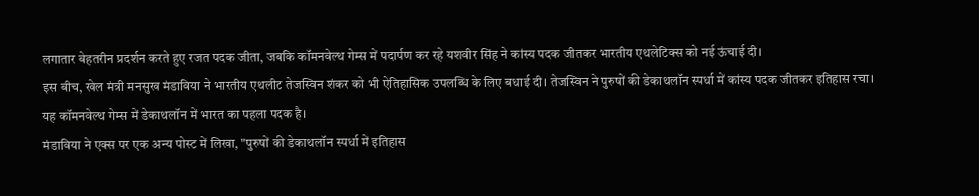लगातार बेहतरीन प्रदर्शन करते हुए रजत पदक जीता, जबकि कॉमनवेल्थ गेम्स में पदार्पण कर रहे यशवीर सिंह ने कांस्य पदक जीतकर भारतीय एथलेटिक्स को नई ऊंचाई दी।
इस बीच, खेल मंत्री मनसुख मंडाविया ने भारतीय एथलीट तेजस्विन शंकर को भी ऐतिहासिक उपलब्धि के लिए बधाई दी। तेजस्विन ने पुरुषों की डेकाथलॉन स्पर्धा में कांस्य पदक जीतकर इतिहास रचा। यह कॉमनवेल्थ गेम्स में डेकाथलॉन में भारत का पहला पदक है।
मंडाविया ने एक्स पर एक अन्य पोस्ट में लिखा, "पुरुषों की डेकाथलॉन स्पर्धा में इतिहास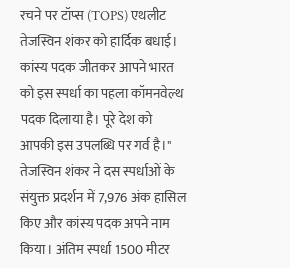रचने पर टॉप्स (TOPS) एथलीट तेजस्विन शंकर को हार्दिक बधाई। कांस्य पदक जीतकर आपने भारत को इस स्पर्धा का पहला कॉमनवेल्थ पदक दिलाया है। पूरे देश को आपकी इस उपलब्धि पर गर्व है।"
तेजस्विन शंकर ने दस स्पर्धाओं के संयुक्त प्रदर्शन में 7,976 अंक हासिल किए और कांस्य पदक अपने नाम किया। अंतिम स्पर्धा 1500 मीटर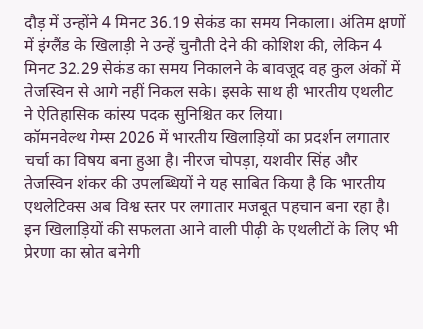दौड़ में उन्होंने 4 मिनट 36.19 सेकंड का समय निकाला। अंतिम क्षणों में इंग्लैंड के खिलाड़ी ने उन्हें चुनौती देने की कोशिश की, लेकिन 4 मिनट 32.29 सेकंड का समय निकालने के बावजूद वह कुल अंकों में तेजस्विन से आगे नहीं निकल सके। इसके साथ ही भारतीय एथलीट ने ऐतिहासिक कांस्य पदक सुनिश्चित कर लिया।
कॉमनवेल्थ गेम्स 2026 में भारतीय खिलाड़ियों का प्रदर्शन लगातार चर्चा का विषय बना हुआ है। नीरज चोपड़ा, यशवीर सिंह और तेजस्विन शंकर की उपलब्धियों ने यह साबित किया है कि भारतीय एथलेटिक्स अब विश्व स्तर पर लगातार मजबूत पहचान बना रहा है। इन खिलाड़ियों की सफलता आने वाली पीढ़ी के एथलीटों के लिए भी प्रेरणा का स्रोत बनेगी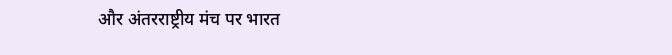और अंतरराष्ट्रीय मंच पर भारत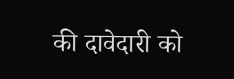की दावेदारी को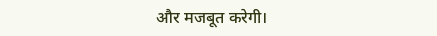और मजबूत करेगी।